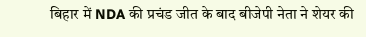बिहार में NDA की प्रचंड जीत के बाद बीजेपी नेता ने शेयर की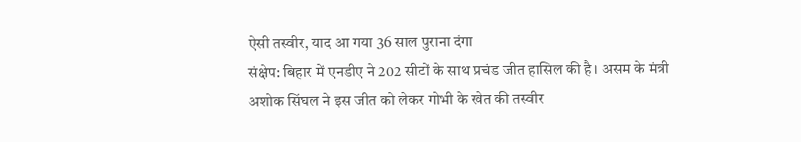ऐसी तस्वीर, याद आ गया 36 साल पुराना दंगा
संक्षेप: बिहार में एनडीए ने 202 सीटों के साथ प्रचंड जीत हासिल की है। असम के मंत्री अशोक सिंघल ने इस जीत को लेकर गोभी के खेत की तस्वीर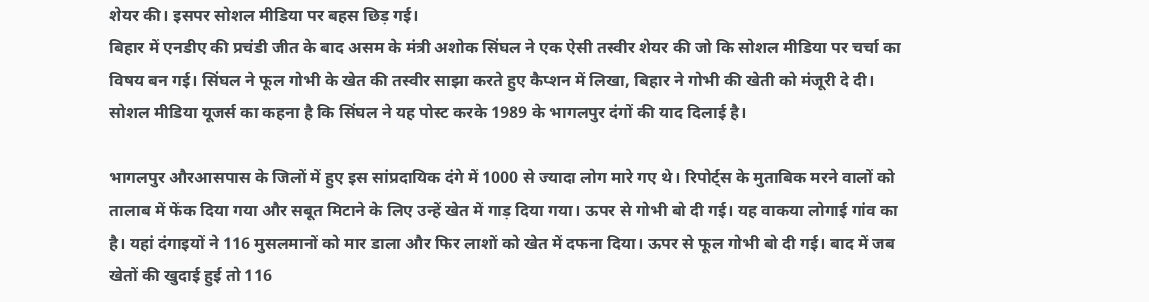शेयर की। इसपर सोशल मीडिया पर बहस छिड़ गई।
बिहार में एनडीए की प्रचंडी जीत के बाद असम के मंत्री अशोक सिंघल ने एक ऐसी तस्वीर शेयर की जो कि सोशल मीडिया पर चर्चा का विषय बन गई। सिंघल ने फूल गोभी के खेत की तस्वीर साझा करते हुए कैप्शन में लिखा, बिहार ने गोभी की खेती को मंजूरी दे दी। सोशल मीडिया यूजर्स का कहना है कि सिंघल ने यह पोस्ट करके 1989 के भागलपुर दंगों की याद दिलाई है।

भागलपुर औरआसपास के जिलों में हुए इस सांप्रदायिक दंगे में 1000 से ज्यादा लोग मारे गए थे। रिपोर्ट्स के मुताबिक मरने वालों को तालाब में फेंक दिया गया और सबूत मिटाने के लिए उन्हें खेत में गाड़ दिया गया। ऊपर से गोभी बो दी गई। यह वाकया लोगाई गांव का है। यहां दंगाइयों ने 116 मुसलमानों को मार डाला और फिर लाशों को खेत में दफना दिया। ऊपर से फूल गोभी बो दी गई। बाद में जब खेतों की खुदाई हुई तो 116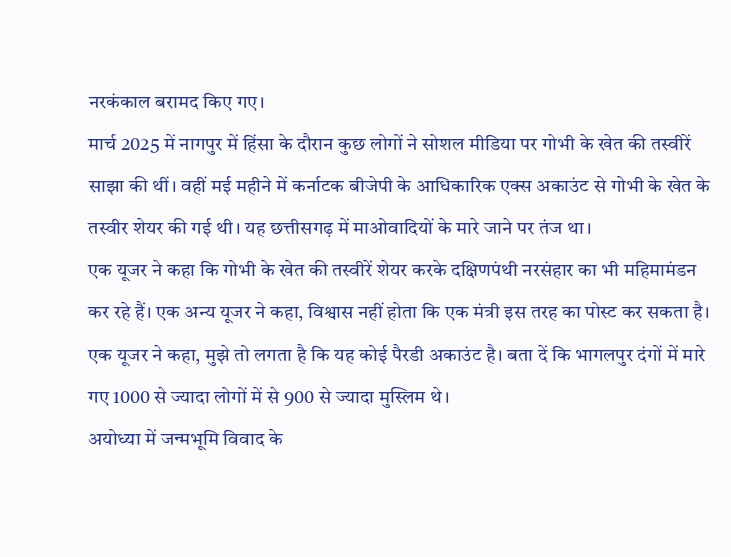नरकंकाल बरामद किए गए।
मार्च 2025 में नागपुर में हिंसा के दौरान कुछ लोगों ने सोशल मीडिया पर गोभी के खेत की तस्वीरें साझा की थीं। वहीं मई महीने में कर्नाटक बीजेपी के आधिकारिक एक्स अकाउंट से गोभी के खेत के तस्वीर शेयर की गई थी। यह छत्तीसगढ़ में माओवादियों के मारे जाने पर तंज था।
एक यूजर ने कहा कि गोभी के खेत की तस्वीरें शेयर करके दक्षिणपंथी नरसंहार का भी महिमामंडन कर रहे हैं। एक अन्य यूजर ने कहा, विश्वास नहीं होता कि एक मंत्री इस तरह का पोस्ट कर सकता है। एक यूजर ने कहा, मुझे तो लगता है कि यह कोई पैरडी अकाउंट है। बता दें कि भागलपुर दंगों में मारे गए 1000 से ज्यादा लोगों में से 900 से ज्यादा मुस्लिम थे।
अयोध्या में जन्मभूमि विवाद के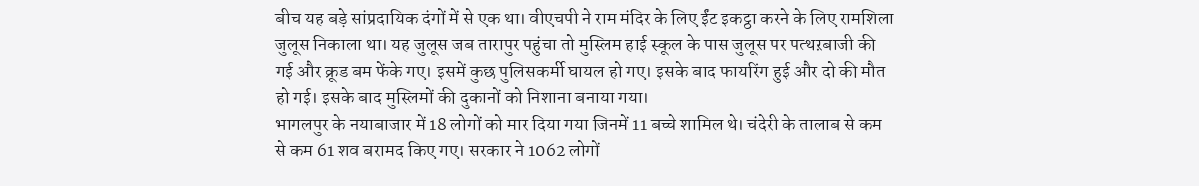बीच यह बड़े सांप्रदायिक दंगों में से एक था। वीएचपी ने राम मंदिर के लिए ईंट इकट्ठा करने के लिए रामशिला जुलूस निकाला था। यह जुलूस जब तारापुर पहुंचा तो मुस्लिम हाई स्कूल के पास जुलूस पर पत्थऱबाजी की गई और क्रूड बम फेंके गए। इसमें कुछ पुलिसकर्मी घायल हो गए। इसके बाद फायरिंग हुई और दो की मौत हो गई। इसके बाद मुस्लिमों की दुकानों को निशाना बनाया गया।
भागलपुर के नयाबाजार में 18 लोगों को मार दिया गया जिनमें 11 बच्चे शामिल थे। चंदेरी के तालाब से कम से कम 61 शव बरामद किए गए। सरकार ने 1062 लोगों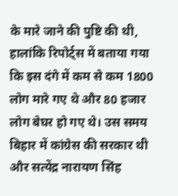के मारे जाने की पुष्टि की थी, हालांकि रिपोर्ट्स में बताया गया कि इस दंगे में कम से कम 1800 लोग मारे गए थे और 80 हजार लोग बेघर हो गए थे। उस समय बिहार में कांग्रेस की सरकार थी और सत्येंद्र नारायण सिंह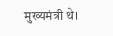मुख्यमंत्री थे।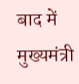बाद में मुख्यमंत्री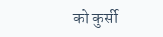को कुर्सी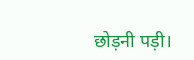छोड़नी पड़ी।